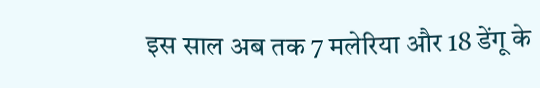इस साल अब तक 7 मलेरिया और 18 डेंगू के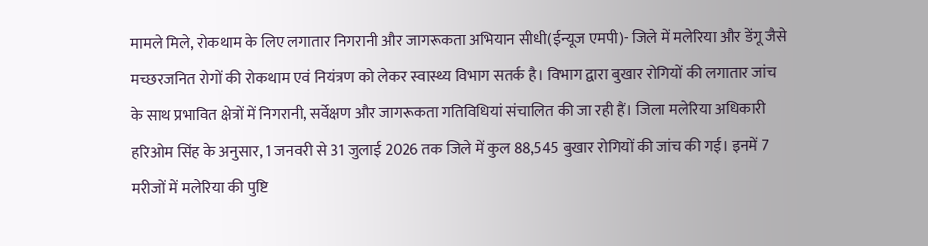मामले मिले, रोकथाम के लिए लगातार निगरानी और जागरूकता अभियान सीधी(ईन्यूज एमपी)- जिले में मलेरिया और डेंगू जैसे मच्छरजनित रोगों की रोकथाम एवं नियंत्रण को लेकर स्वास्थ्य विभाग सतर्क है। विभाग द्वारा बुखार रोगियों की लगातार जांच के साथ प्रभावित क्षेत्रों में निगरानी, सर्वेक्षण और जागरूकता गतिविधियां संचालित की जा रही हैं। जिला मलेरिया अधिकारी हरिओम सिंह के अनुसार, 1 जनवरी से 31 जुलाई 2026 तक जिले में कुल 88,545 बुखार रोगियों की जांच की गई। इनमें 7 मरीजों में मलेरिया की पुष्टि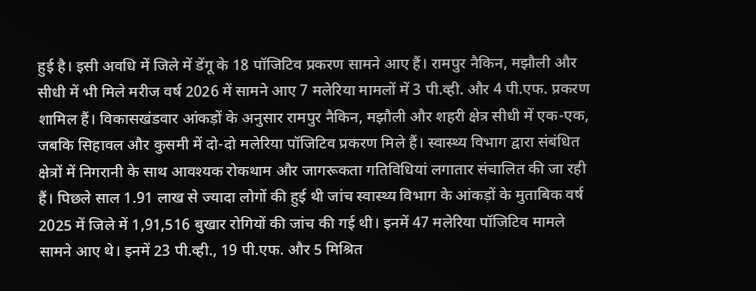हुई है। इसी अवधि में जिले में डेंगू के 18 पॉजिटिव प्रकरण सामने आए हैं। रामपुर नैकिन, मझौली और सीधी में भी मिले मरीज वर्ष 2026 में सामने आए 7 मलेरिया मामलों में 3 पी.व्ही. और 4 पी.एफ. प्रकरण शामिल हैं। विकासखंडवार आंकड़ों के अनुसार रामपुर नैकिन, मझौली और शहरी क्षेत्र सीधी में एक-एक, जबकि सिहावल और कुसमी में दो-दो मलेरिया पॉजिटिव प्रकरण मिले हैं। स्वास्थ्य विभाग द्वारा संबंधित क्षेत्रों में निगरानी के साथ आवश्यक रोकथाम और जागरूकता गतिविधियां लगातार संचालित की जा रही हैं। पिछले साल 1.91 लाख से ज्यादा लोगों की हुई थी जांच स्वास्थ्य विभाग के आंकड़ों के मुताबिक वर्ष 2025 में जिले में 1,91,516 बुखार रोगियों की जांच की गई थी। इनमें 47 मलेरिया पॉजिटिव मामले सामने आए थे। इनमें 23 पी.व्ही., 19 पी.एफ. और 5 मिश्रित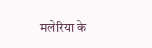मलेरिया के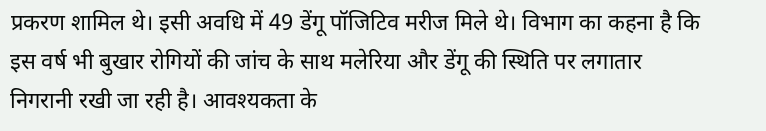प्रकरण शामिल थे। इसी अवधि में 49 डेंगू पॉजिटिव मरीज मिले थे। विभाग का कहना है कि इस वर्ष भी बुखार रोगियों की जांच के साथ मलेरिया और डेंगू की स्थिति पर लगातार निगरानी रखी जा रही है। आवश्यकता के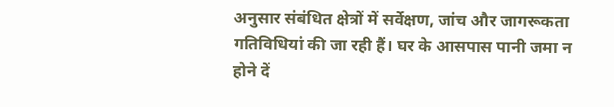अनुसार संबंधित क्षेत्रों में सर्वेक्षण, जांच और जागरूकता गतिविधियां की जा रही हैं। घर के आसपास पानी जमा न होने दें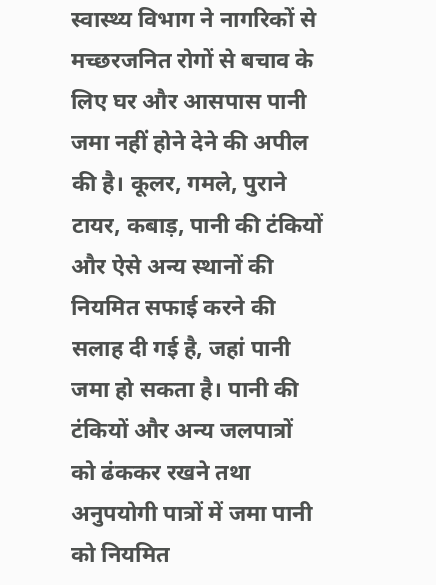स्वास्थ्य विभाग ने नागरिकों से मच्छरजनित रोगों से बचाव के लिए घर और आसपास पानी जमा नहीं होने देने की अपील की है। कूलर, गमले, पुराने टायर, कबाड़, पानी की टंकियों और ऐसे अन्य स्थानों की नियमित सफाई करने की सलाह दी गई है, जहां पानी जमा हो सकता है। पानी की टंकियों और अन्य जलपात्रों को ढंककर रखने तथा अनुपयोगी पात्रों में जमा पानी को नियमित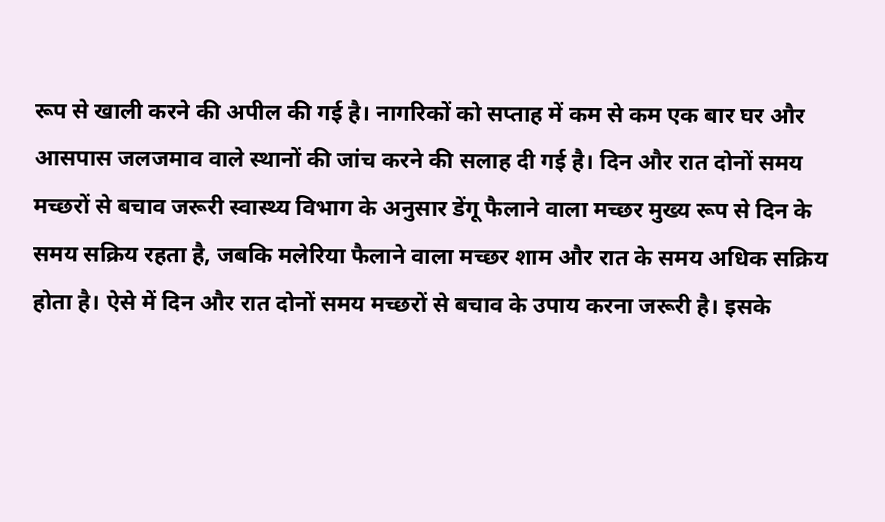रूप से खाली करने की अपील की गई है। नागरिकों को सप्ताह में कम से कम एक बार घर और आसपास जलजमाव वाले स्थानों की जांच करने की सलाह दी गई है। दिन और रात दोनों समय मच्छरों से बचाव जरूरी स्वास्थ्य विभाग के अनुसार डेंगू फैलाने वाला मच्छर मुख्य रूप से दिन के समय सक्रिय रहता है, जबकि मलेरिया फैलाने वाला मच्छर शाम और रात के समय अधिक सक्रिय होता है। ऐसे में दिन और रात दोनों समय मच्छरों से बचाव के उपाय करना जरूरी है। इसके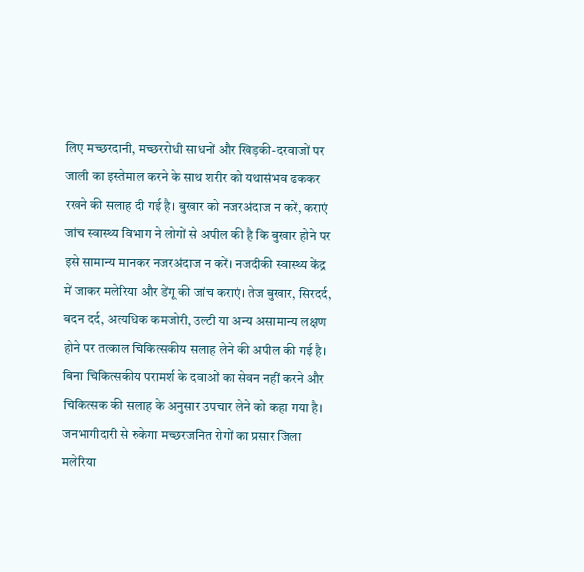लिए मच्छरदानी, मच्छररोधी साधनों और खिड़की-दरवाजों पर जाली का इस्तेमाल करने के साथ शरीर को यथासंभव ढककर रखने की सलाह दी गई है। बुखार को नजरअंदाज न करें, कराएं जांच स्वास्थ्य विभाग ने लोगों से अपील की है कि बुखार होने पर इसे सामान्य मानकर नजरअंदाज न करें। नजदीकी स्वास्थ्य केंद्र में जाकर मलेरिया और डेंगू की जांच कराएं। तेज बुखार, सिरदर्द, बदन दर्द, अत्यधिक कमजोरी, उल्टी या अन्य असामान्य लक्षण होने पर तत्काल चिकित्सकीय सलाह लेने की अपील की गई है। बिना चिकित्सकीय परामर्श के दवाओं का सेवन नहीं करने और चिकित्सक की सलाह के अनुसार उपचार लेने को कहा गया है। जनभागीदारी से रुकेगा मच्छरजनित रोगों का प्रसार जिला मलेरिया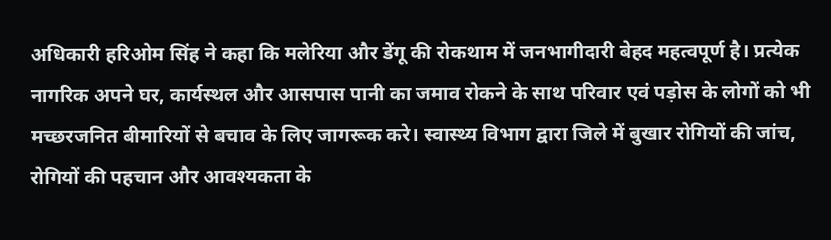अधिकारी हरिओम सिंह ने कहा कि मलेरिया और डेंगू की रोकथाम में जनभागीदारी बेहद महत्वपूर्ण है। प्रत्येक नागरिक अपने घर, कार्यस्थल और आसपास पानी का जमाव रोकने के साथ परिवार एवं पड़ोस के लोगों को भी मच्छरजनित बीमारियों से बचाव के लिए जागरूक करे। स्वास्थ्य विभाग द्वारा जिले में बुखार रोगियों की जांच, रोगियों की पहचान और आवश्यकता के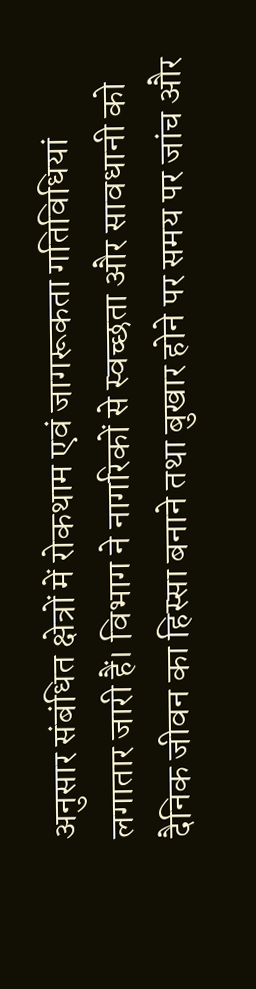अनुसार संबंधित क्षेत्रों में रोकथाम एवं जागरूकता गतिविधियां लगातार जारी हैं। विभाग ने नागरिकों से स्वच्छता और सावधानी को दैनिक जीवन का हिस्सा बनाने तथा बुखार होने पर समय पर जांच और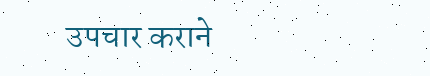उपचार कराने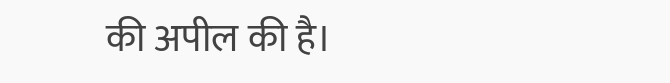की अपील की है।